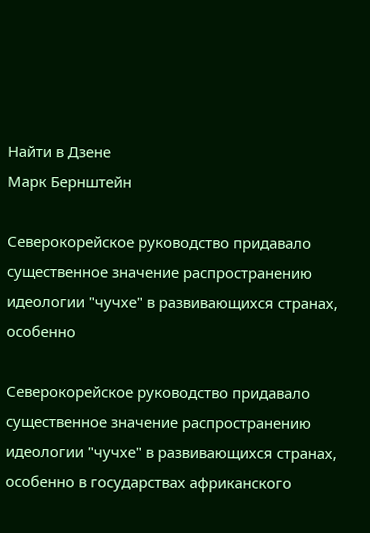Найти в Дзене
Марк Бернштейн

Северокорейское руководство придавало существенное значение распространению идеологии "чучхе" в развивающихся странах, особенно

Северокорейское руководство придавало существенное значение распространению идеологии "чучхе" в развивающихся странах, особенно в государствах африканского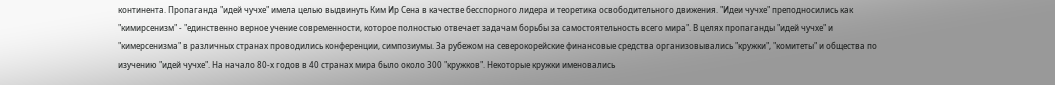континента. Пропаганда "идей чучхе" имела целью выдвинуть Ким Ир Сена в качестве бесспорного лидера и теоретика освободительного движения. "Идеи чучхе" преподносились как "кимирсенизм" - "единственно верное учение современности, которое полностью отвечает задачам борьбы за самостоятельность всего мира". В целях пропаганды "идей чучхе" и "кимерсенизма" в различных странах проводились конференции, симпозиумы. За рубежом на северокорейские финансовые средства организовывались "кружки", "комитеты" и общества по изучению "идей чучхе". На начало 80-х годов в 40 странах мира было около 300 "кружков". Некоторые кружки именовались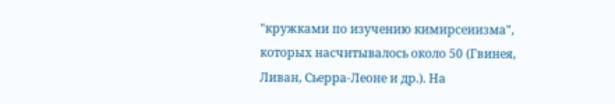"кружками по изучению кимирсеиизма", которых насчитывалось около 50 (Гвинея, Ливан, Сьерра-Леоне и др.). На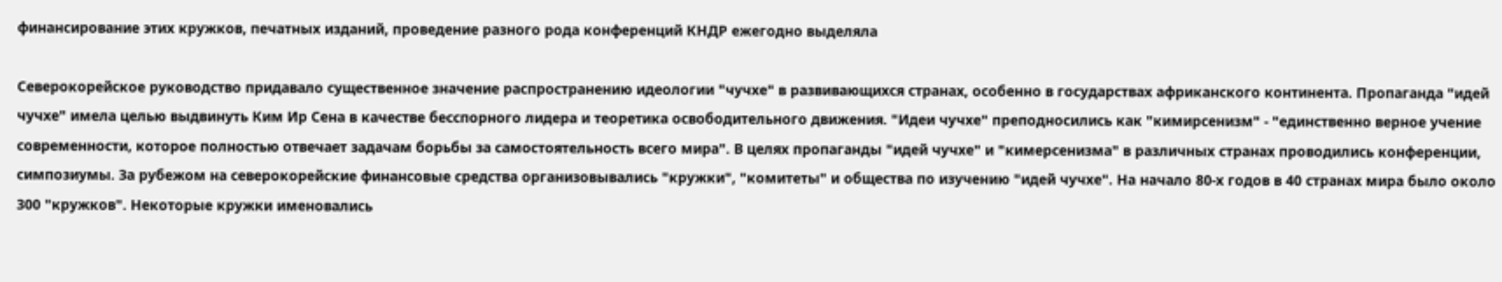финансирование этих кружков, печатных изданий, проведение разного рода конференций КНДР ежегодно выделяла

Северокорейское руководство придавало существенное значение распространению идеологии "чучхе" в развивающихся странах, особенно в государствах африканского континента. Пропаганда "идей чучхе" имела целью выдвинуть Ким Ир Сена в качестве бесспорного лидера и теоретика освободительного движения. "Идеи чучхе" преподносились как "кимирсенизм" - "единственно верное учение современности, которое полностью отвечает задачам борьбы за самостоятельность всего мира". В целях пропаганды "идей чучхе" и "кимерсенизма" в различных странах проводились конференции, симпозиумы. За рубежом на северокорейские финансовые средства организовывались "кружки", "комитеты" и общества по изучению "идей чучхе". На начало 80-х годов в 40 странах мира было около 300 "кружков". Некоторые кружки именовались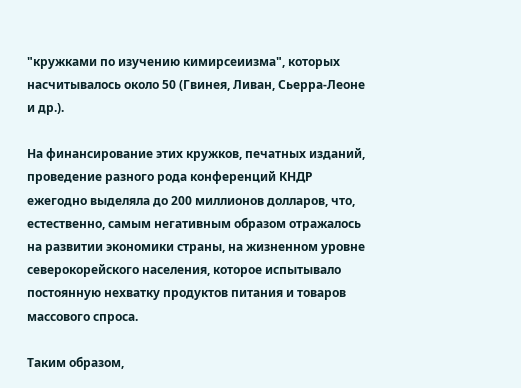"кружками по изучению кимирсеиизма", которых насчитывалось около 50 (Гвинея, Ливан, Сьерра-Леоне и др.).

На финансирование этих кружков, печатных изданий, проведение разного рода конференций КНДР ежегодно выделяла до 200 миллионов долларов, что, естественно, самым негативным образом отражалось на развитии экономики страны, на жизненном уровне северокорейского населения, которое испытывало постоянную нехватку продуктов питания и товаров массового спроса.

Таким образом,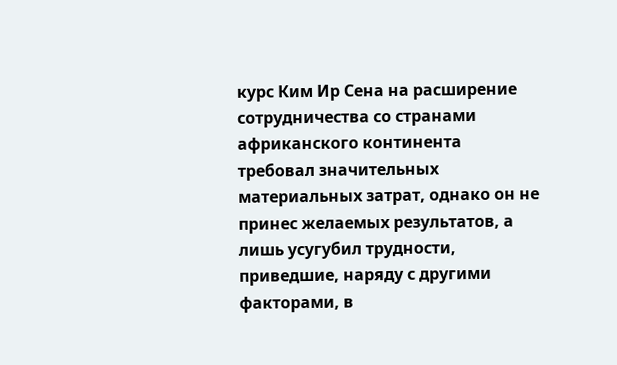курс Ким Ир Сена на расширение сотрудничества со странами африканского континента требовал значительных материальных затрат, однако он не принес желаемых результатов, а лишь усугубил трудности, приведшие, наряду с другими факторами, в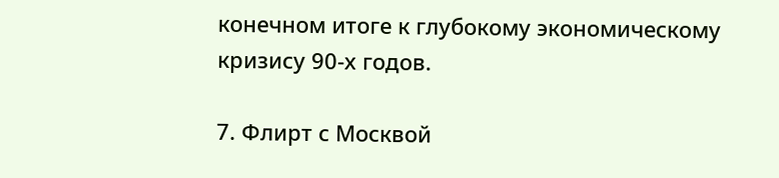конечном итоге к глубокому экономическому кризису 90-х годов.

7. Флирт с Москвой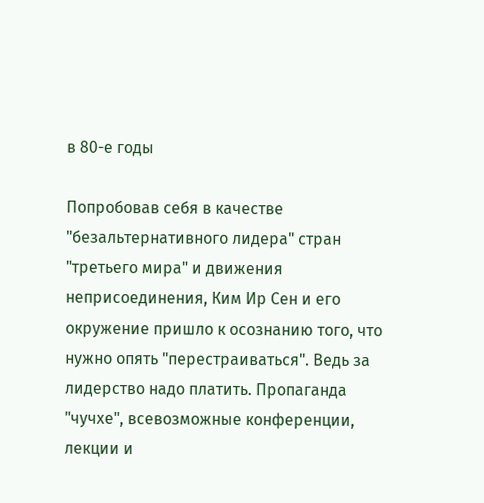в 80-е годы

Попробовав себя в качестве "безальтернативного лидера" стран "третьего мира" и движения неприсоединения, Ким Ир Сен и его окружение пришло к осознанию того, что нужно опять "перестраиваться". Ведь за лидерство надо платить. Пропаганда "чучхе", всевозможные конференции, лекции и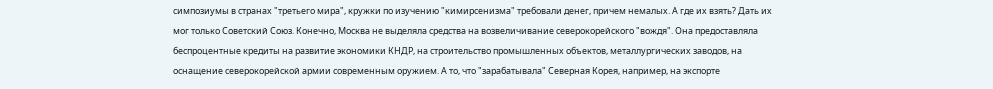симпозиумы в странах "третьего мира", кружки по изучению "кимирсенизма" требовали денег, причем немалых. А где их взять? Дать их мог только Советский Союз. Конечно, Москва не выделяла средства на возвеличивание северокорейского "вождя". Она предоставляла беспроцентные кредиты на развитие экономики КНДР, на строительство промышленных объектов, металлургических заводов, на оснащение северокорейской армии современным оружием. А то, что "зарабатывала" Северная Корея, например, на экспорте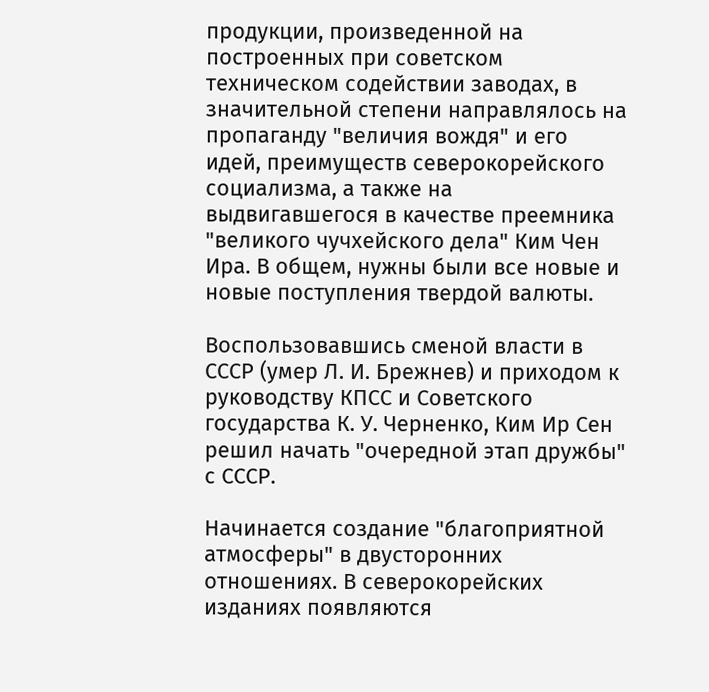продукции, произведенной на построенных при советском техническом содействии заводах, в значительной степени направлялось на пропаганду "величия вождя" и его идей, преимуществ северокорейского социализма, а также на выдвигавшегося в качестве преемника "великого чучхейского дела" Ким Чен Ира. В общем, нужны были все новые и новые поступления твердой валюты.

Воспользовавшись сменой власти в СССР (умер Л. И. Брежнев) и приходом к руководству КПСС и Советского государства К. У. Черненко, Ким Ир Сен решил начать "очередной этап дружбы" с СССР.

Начинается создание "благоприятной атмосферы" в двусторонних отношениях. В северокорейских изданиях появляются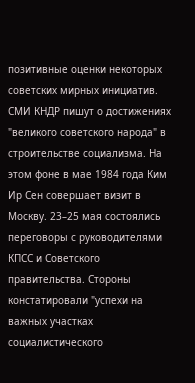позитивные оценки некоторых советских мирных инициатив. СМИ КНДР пишут о достижениях "великого советского народа" в строительстве социализма. На этом фоне в мае 1984 года Ким Ир Сен совершает визит в Москву. 23–25 мая состоялись переговоры с руководителями КПСС и Советского правительства. Стороны констатировали "успехи на важных участках социалистического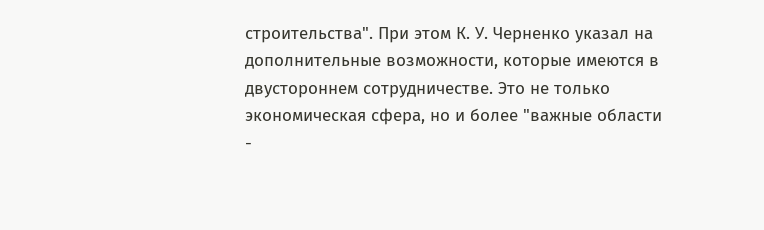строительства". При этом К. У. Черненко указал на дополнительные возможности, которые имеются в двустороннем сотрудничестве. Это не только экономическая сфера, но и более "важные области -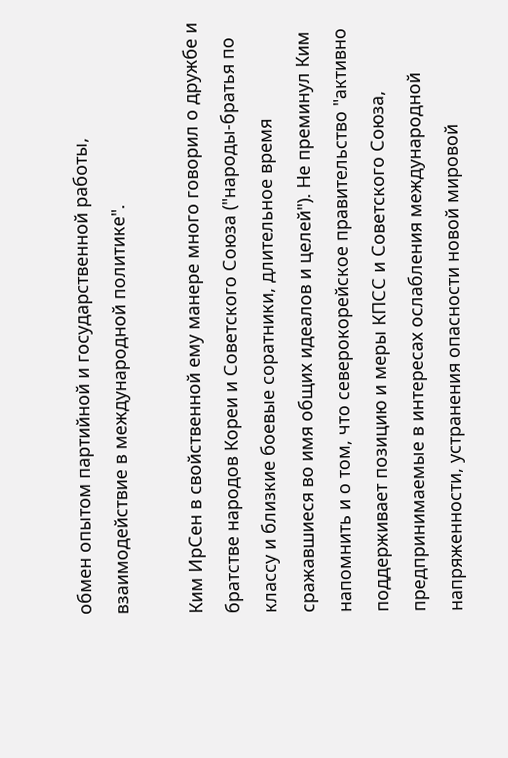обмен опытом партийной и государственной работы, взаимодействие в международной политике".

Ким ИрСен в свойственной ему манере много говорил о дружбе и братстве народов Кореи и Советского Союза ("народы-братья по классу и близкие боевые соратники, длительное время сражавшиеся во имя общих идеалов и целей"). Не преминул Ким напомнить и о том, что северокорейское правительство "активно поддерживает позицию и меры КПСС и Советского Союза, предпринимаемые в интересах ослабления международной напряженности, устранения опасности новой мировой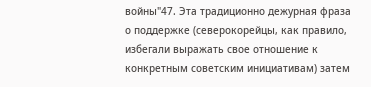войны"47. Эта традиционно дежурная фраза о поддержке (северокорейцы, как правило, избегали выражать свое отношение к конкретным советским инициативам) затем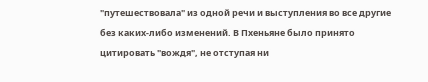"путешествовала" из одной речи и выступления во все другие без каких-либо изменений. В Пхеньяне было принято цитировать "вождя", не отступая ни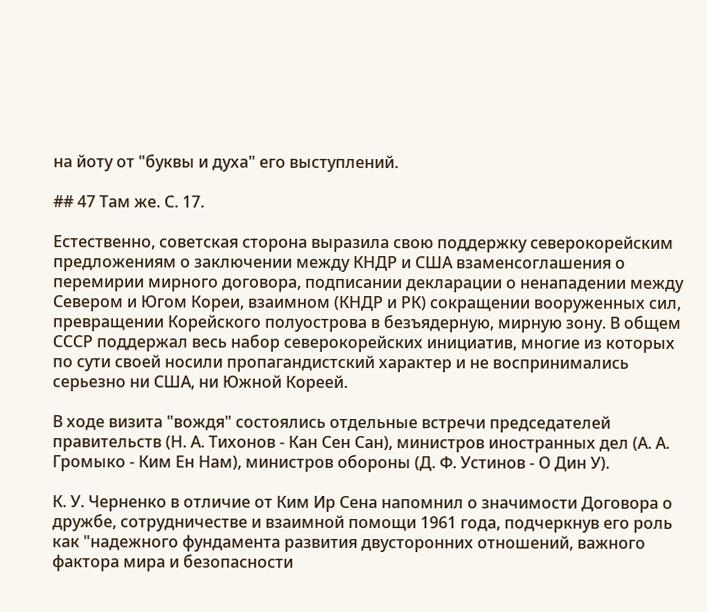на йоту от "буквы и духа" его выступлений.

## 47 Там же. С. 17.

Естественно, советская сторона выразила свою поддержку северокорейским предложениям о заключении между КНДР и США взаменсоглашения о перемирии мирного договора, подписании декларации о ненападении между Севером и Югом Кореи, взаимном (КНДР и РК) сокращении вооруженных сил, превращении Корейского полуострова в безъядерную, мирную зону. В общем СССР поддержал весь набор северокорейских инициатив, многие из которых по сути своей носили пропагандистский характер и не воспринимались серьезно ни США, ни Южной Кореей.

В ходе визита "вождя" состоялись отдельные встречи председателей правительств (Н. А. Тихонов - Кан Сен Сан), министров иностранных дел (А. А. Громыко - Ким Ен Нам), министров обороны (Д. Ф. Устинов - О Дин У).

К. У. Черненко в отличие от Ким Ир Сена напомнил о значимости Договора о дружбе, сотрудничестве и взаимной помощи 1961 года, подчеркнув его роль как "надежного фундамента развития двусторонних отношений, важного фактора мира и безопасности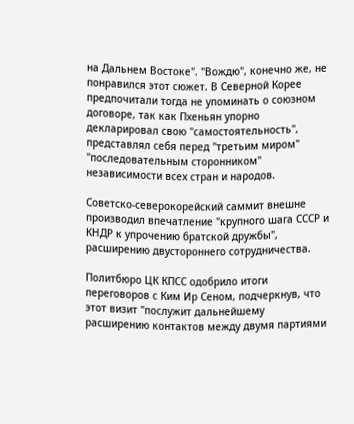на Дальнем Востоке". "Вождю", конечно же, не понравился этот сюжет. В Северной Корее предпочитали тогда не упоминать о союзном договоре, так как Пхеньян упорно декларировал свою "самостоятельность", представлял себя перед "третьим миром" "последовательным сторонником" независимости всех стран и народов.

Советско-северокорейский саммит внешне производил впечатление "крупного шага СССР и КНДР к упрочению братской дружбы", расширению двустороннего сотрудничества.

Политбюро ЦК КПСС одобрило итоги переговоров с Ким Ир Сеном, подчеркнув, что этот визит "послужит дальнейшему расширению контактов между двумя партиями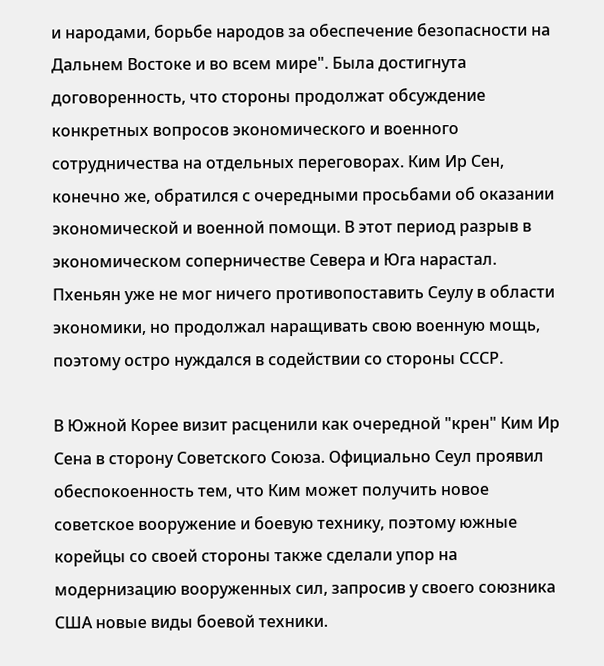и народами, борьбе народов за обеспечение безопасности на Дальнем Востоке и во всем мире". Была достигнута договоренность, что стороны продолжат обсуждение конкретных вопросов экономического и военного сотрудничества на отдельных переговорах. Ким Ир Сен, конечно же, обратился с очередными просьбами об оказании экономической и военной помощи. В этот период разрыв в экономическом соперничестве Севера и Юга нарастал. Пхеньян уже не мог ничего противопоставить Сеулу в области экономики, но продолжал наращивать свою военную мощь, поэтому остро нуждался в содействии со стороны СССР.

В Южной Корее визит расценили как очередной "крен" Ким Ир Сена в сторону Советского Союза. Официально Сеул проявил обеспокоенность тем, что Ким может получить новое советское вооружение и боевую технику, поэтому южные корейцы со своей стороны также сделали упор на модернизацию вооруженных сил, запросив у своего союзника США новые виды боевой техники.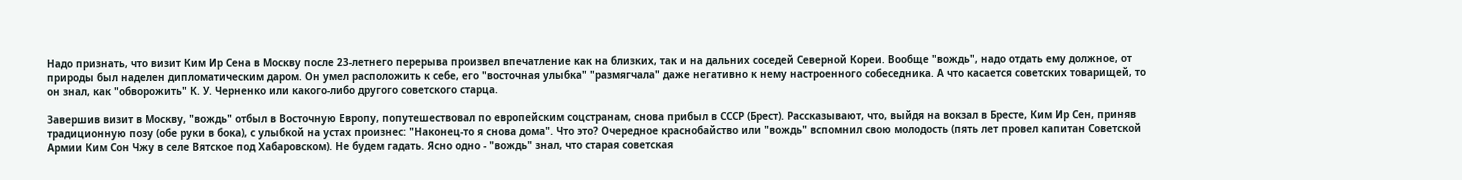Надо признать, что визит Ким Ир Сена в Москву после 23-летнего перерыва произвел впечатление как на близких, так и на дальних соседей Северной Кореи. Вообще "вождь", надо отдать ему должное, от природы был наделен дипломатическим даром. Он умел расположить к себе, его "восточная улыбка" "размягчала" даже негативно к нему настроенного собеседника. А что касается советских товарищей, то он знал, как "обворожить" К. У. Черненко или какого-либо другого советского старца.

Завершив визит в Москву, "вождь" отбыл в Восточную Европу, попутешествовал по европейским соцстранам, снова прибыл в СССР (Брест). Рассказывают, что, выйдя на вокзал в Бресте, Ким Ир Сен, приняв традиционную позу (обе руки в бока), с улыбкой на устах произнес: "Наконец-то я снова дома". Что это? Очередное краснобайство или "вождь" вспомнил свою молодость (пять лет провел капитан Советской Армии Ким Сон Чжу в селе Вятское под Хабаровском). Не будем гадать. Ясно одно - "вождь" знал, что старая советская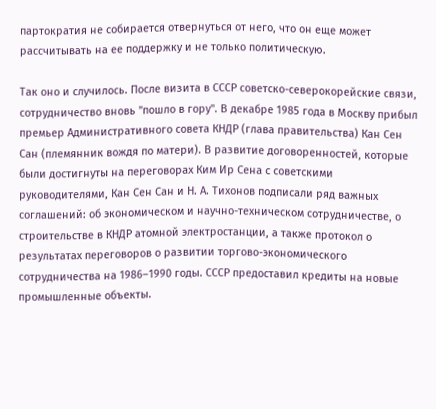партократия не собирается отвернуться от него, что он еще может рассчитывать на ее поддержку и не только политическую.

Так оно и случилось. После визита в СССР советско-северокорейские связи, сотрудничество вновь "пошло в гору". В декабре 1985 года в Москву прибыл премьер Административного совета КНДР (глава правительства) Кан Сен Сан (племянник вождя по матери). В развитие договоренностей, которые были достигнуты на переговорах Ким Ир Сена с советскими руководителями, Кан Сен Сан и Н. А. Тихонов подписали ряд важных соглашений: об экономическом и научно-техническом сотрудничестве, о строительстве в КНДР атомной электростанции, а также протокол о результатах переговоров о развитии торгово-экономического сотрудничества на 1986–1990 годы. СССР предоставил кредиты на новые промышленные объекты.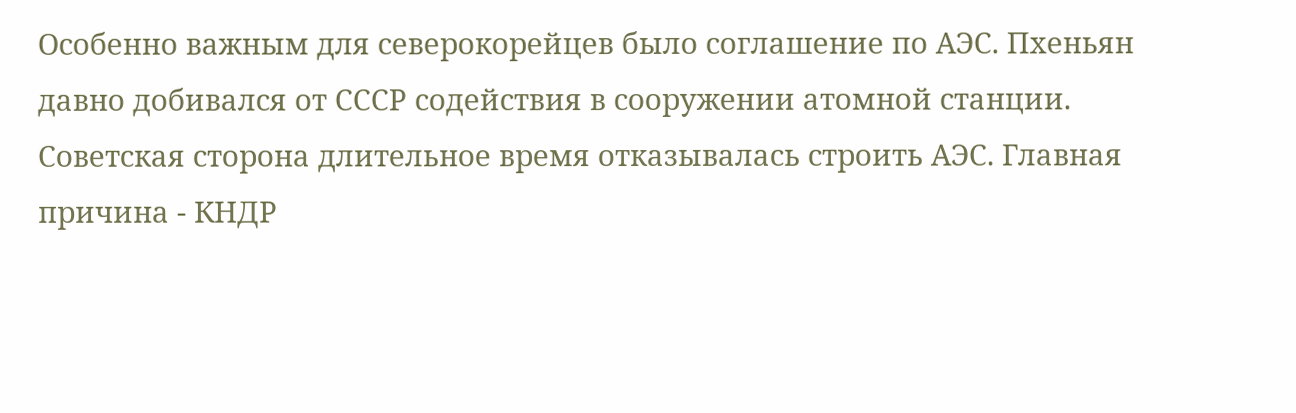Особенно важным для северокорейцев было соглашение по АЭС. Пхеньян давно добивался от СССР содействия в сооружении атомной станции. Советская сторона длительное время отказывалась строить АЭС. Главная причина - КНДР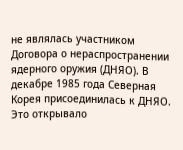не являлась участником Договора о нераспространении ядерного оружия (ДНЯО). В декабре 1985 года Северная Корея присоединилась к ДНЯО. Это открывало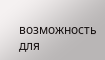возможность для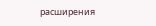расширения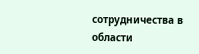сотрудничества в области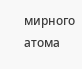мирного атома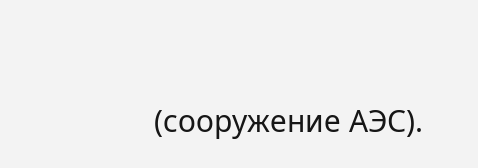(сооружение АЭС).